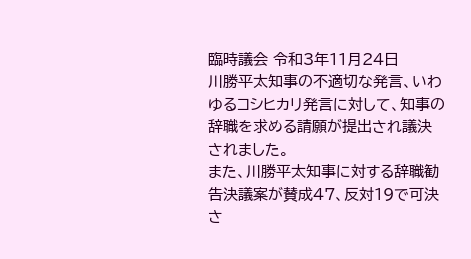臨時議会 令和3年11月24日
川勝平太知事の不適切な発言、いわゆるコシヒカリ発言に対して、知事の辞職を求める請願が提出され議決されました。
また、川勝平太知事に対する辞職勧告決議案が賛成47、反対19で可決さ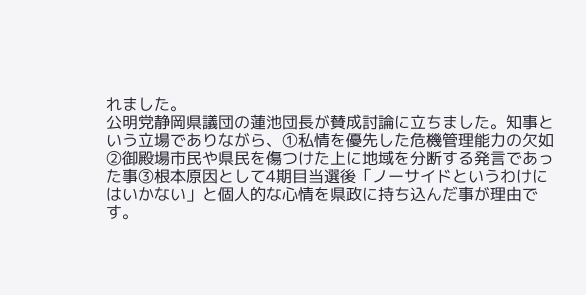れました。
公明党静岡県議団の蓮池団長が賛成討論に立ちました。知事という立場でありながら、①私情を優先した危機管理能力の欠如②御殿場市民や県民を傷つけた上に地域を分断する発言であった事③根本原因として4期目当選後「ノーサイドというわけにはいかない」と個人的な心情を県政に持ち込んだ事が理由です。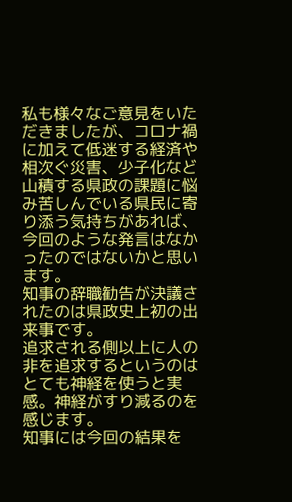私も様々なご意見をいただきましたが、コロナ禍に加えて低迷する経済や相次ぐ災害、少子化など山積する県政の課題に悩み苦しんでいる県民に寄り添う気持ちがあれば、今回のような発言はなかったのではないかと思います。
知事の辞職勧告が決議されたのは県政史上初の出来事です。
追求される側以上に人の非を追求するというのはとても神経を使うと実感。神経がすり減るのを感じます。
知事には今回の結果を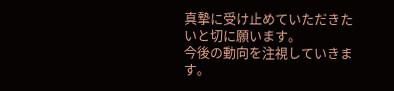真摯に受け止めていただきたいと切に願います。
今後の動向を注視していきます。